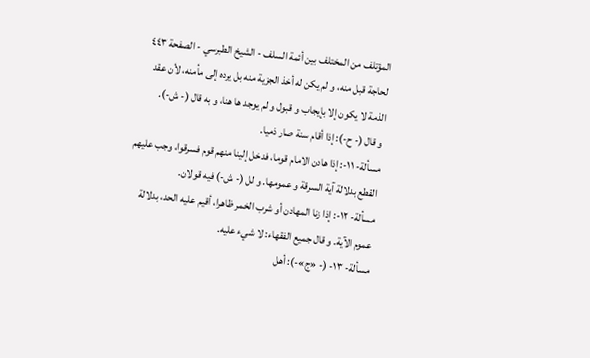المؤتلف من المختلف بين أئمة السلف - الشيخ الطبرسي - الصفحة ٤٤٣
لحاجة قبل منه، و لم يكن له أخذ الجزية منه بل يرده إلى مأمنه، لأن عقد الذمة لا يكون إلا بإيجاب و قبول و لم يوجد ها هنا، و به قال (- ش-).
و قال (- ح-): إذا أقام سنة صار ذميا.
مسألة- ١١-: إذا هادن الامام قوما، فدخل إلينا منهم قوم فسرقوا، وجب عليهم القطع بدلالة آية السرقة و عمومها. و لل (- ش-) فيه قولان.
مسألة- ١٢-: إذا زنا المهادن أو شرب الخمر ظاهرا، أقيم عليه الحد، بدلالة عموم الآية. و قال جميع الفقهاء: لا شيء عليه.
مسألة- ١٣- (- «ج»-): أهل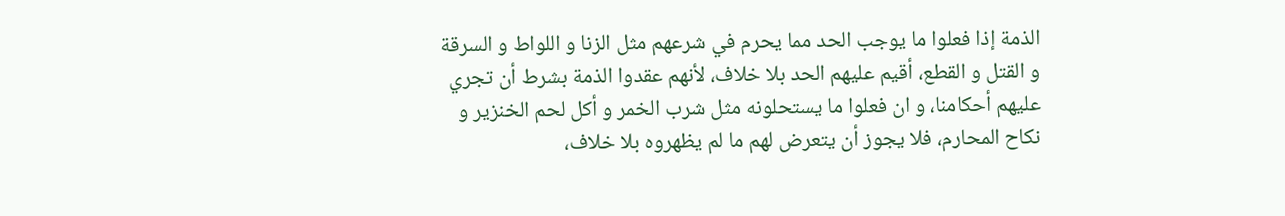الذمة إذا فعلوا ما يوجب الحد مما يحرم في شرعهم مثل الزنا و اللواط و السرقة و القتل و القطع، أقيم عليهم الحد بلا خلاف، لأنهم عقدوا الذمة بشرط أن تجري عليهم أحكامنا، و ان فعلوا ما يستحلونه مثل شرب الخمر و أكل لحم الخنزير و نكاح المحارم، فلا يجوز أن يتعرض لهم ما لم يظهروه بلا خلاف،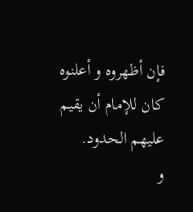فإن أظهروه و أعلنوه كان للإمام أن يقيم عليهم الحدود.
و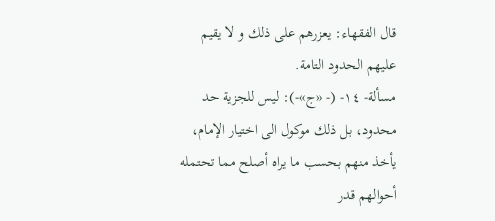قال الفقهاء: يعزرهم على ذلك و لا يقيم عليهم الحدود التامة.
مسألة- ١٤- (- «ج»-): ليس للجزية حد محدود، بل ذلك موكول الى اختيار الإمام، يأخذ منهم بحسب ما يراه أصلح مما تحتمله أحوالهم قدر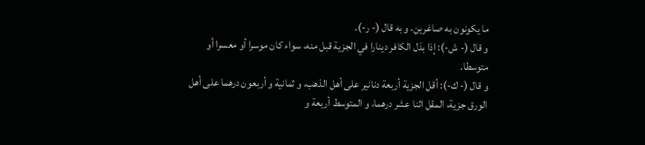ما يكونون به صاغرين، و به قال (- ر-).
و قال (- ش-): إذا بذل الكافر دينارا في الجزية قبل منه، سواء كان موسرا أو معسرا أو متوسطا.
و قال (- ك-): أقل الجزية أربعة دنانير على أهل الذهب، و ثمانية و أربعون درهما على أهل الورق جزية، المقل اثنا عشر درهما، و المتوسط أربعة و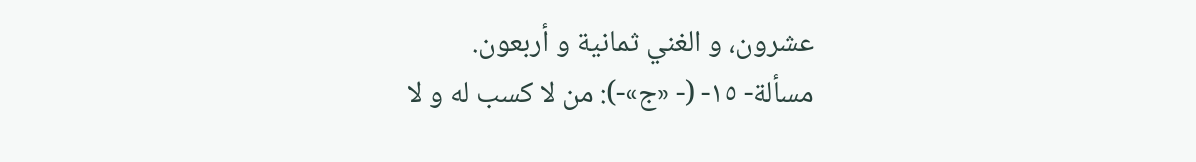عشرون، و الغني ثمانية و أربعون.
مسألة- ١٥- (- «ج»-): من لا كسب له و لا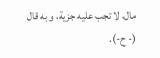مال، لا تجب عليه جزية، و به قال (- ح-).